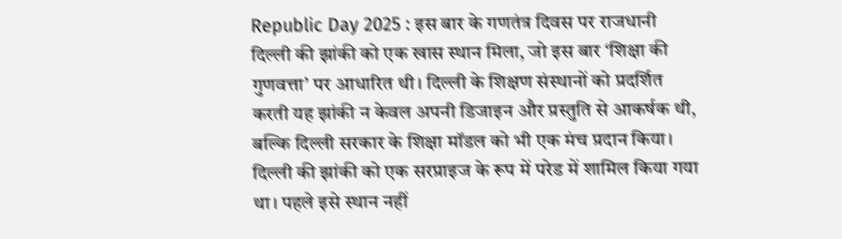Republic Day 2025 : इस बार के गणतंत्र दिवस पर राजधानी दिल्ली की झांकी को एक खास स्थान मिला, जो इस बार ‘शिक्षा की गुणवत्ता’ पर आधारित थी। दिल्ली के शिक्षण संस्थानों को प्रदर्शित करती यह झांकी न केवल अपनी डिजाइन और प्रस्तुति से आकर्षक थी, बल्कि दिल्ली सरकार के शिक्षा मॉडल को भी एक मंच प्रदान किया।
दिल्ली की झांकी को एक सरप्राइज के रूप में परेड में शामिल किया गया था। पहले इसे स्थान नहीं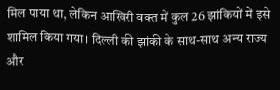मिल पाया था, लेकिन आखिरी वक्त में कुल 26 झांकियों में इसे शामिल किया गया। दिल्ली की झांकी के साथ-साथ अन्य राज्य और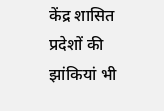केंद्र शासित प्रदेशों की झांकियां भी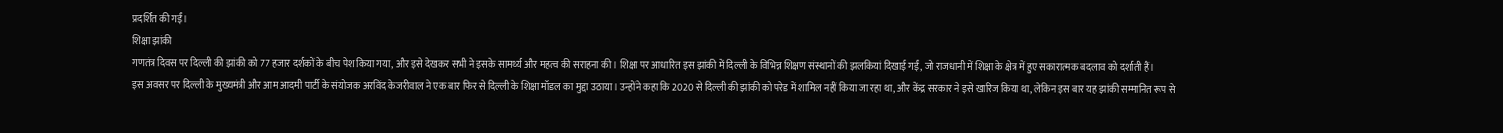प्रदर्शित की गईं।
शिक्षा झांकी
गणतंत्र दिवस पर दिल्ली की झांकी को 77 हजार दर्शकों के बीच पेश किया गया, और इसे देखकर सभी ने इसके सामर्थ्य और महत्व की सराहना की। शिक्षा पर आधारित इस झांकी में दिल्ली के विभिन्न शिक्षण संस्थानों की झलकियां दिखाई गईं, जो राजधानी में शिक्षा के क्षेत्र में हुए सकारात्मक बदलाव को दर्शाती हैं।
इस अवसर पर दिल्ली के मुख्यमंत्री और आम आदमी पार्टी के संयोजक अरविंद केजरीवाल ने एक बार फिर से दिल्ली के शिक्षा मॉडल का मुद्दा उठाया। उन्होंने कहा कि 2020 से दिल्ली की झांकी को परेड में शामिल नहीं किया जा रहा था, और केंद्र सरकार ने इसे खारिज किया था, लेकिन इस बार यह झांकी सम्मानित रूप से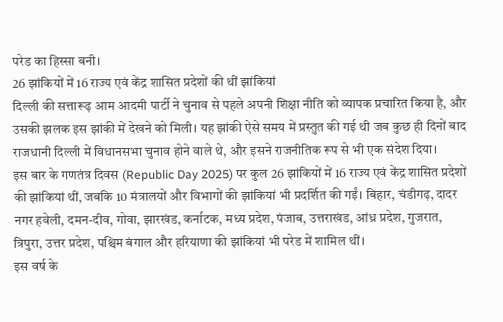परेड का हिस्सा बनी।
26 झांकियों में 16 राज्य एवं केंद्र शासित प्रदेशों की थीं झांकियां
दिल्ली की सत्तारूढ़ आम आदमी पार्टी ने चुनाव से पहले अपनी शिक्षा नीति को व्यापक प्रचारित किया है, और उसकी झलक इस झांकी में देखने को मिली। यह झांकी ऐसे समय में प्रस्तुत की गई थी जब कुछ ही दिनों बाद राजधानी दिल्ली में विधानसभा चुनाव होने वाले थे, और इसने राजनीतिक रूप से भी एक संदेश दिया।
इस बार के गणतंत्र दिवस (Republic Day 2025) पर कुल 26 झांकियों में 16 राज्य एवं केंद्र शासित प्रदेशों की झांकियां थीं, जबकि 10 मंत्रालयों और विभागों की झांकियां भी प्रदर्शित की गईं। बिहार, चंडीगढ़, दादर नगर हवेली, दमन-दीव, गोवा, झारखंड, कर्नाटक, मध्य प्रदेश, पंजाब, उत्तराखंड, आंध्र प्रदेश, गुजरात, त्रिपुरा, उत्तर प्रदेश, पश्चिम बंगाल और हरियाणा की झांकियां भी परेड में शामिल थीं।
इस वर्ष के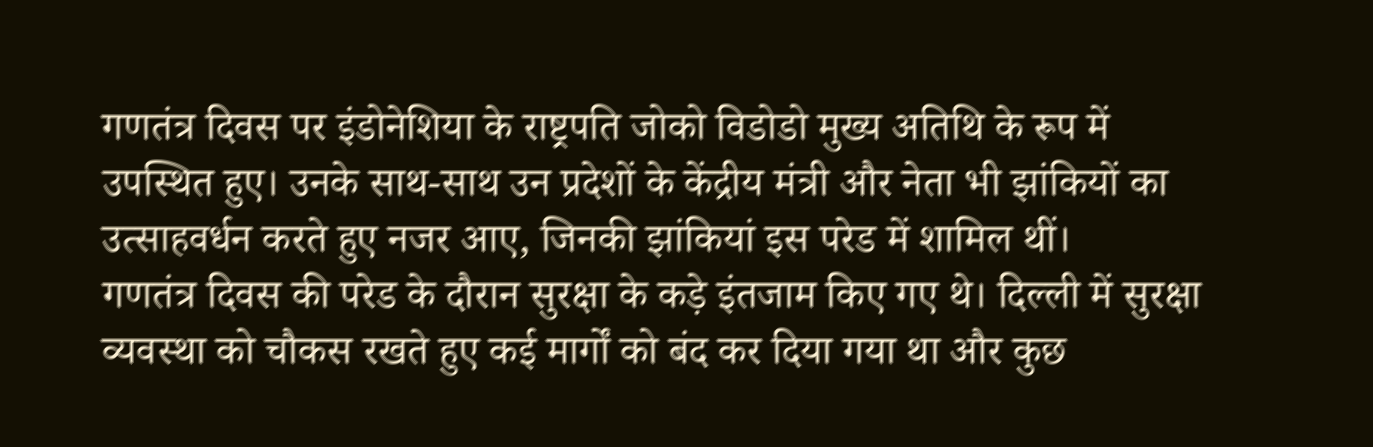गणतंत्र दिवस पर इंडोनेशिया के राष्ट्रपति जोको विडोडो मुख्य अतिथि के रूप में उपस्थित हुए। उनके साथ-साथ उन प्रदेशों के केंद्रीय मंत्री और नेता भी झांकियों का उत्साहवर्धन करते हुए नजर आए, जिनकी झांकियां इस परेड में शामिल थीं।
गणतंत्र दिवस की परेड के दौरान सुरक्षा के कड़े इंतजाम किए गए थे। दिल्ली में सुरक्षा व्यवस्था को चौकस रखते हुए कई मार्गों को बंद कर दिया गया था और कुछ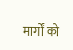मार्गों को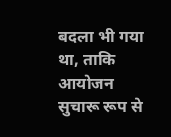बदला भी गया था, ताकि आयोजन सुचारू रूप से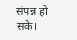संपन्न हो सके।